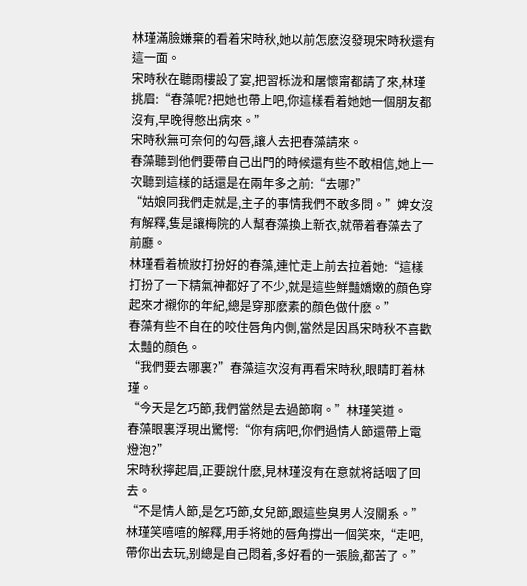林瑾滿臉嫌棄的看着宋時秋,她以前怎麽沒發現宋時秋還有這一面。
宋時秋在聽雨樓設了宴,把習栎泷和屠懷甯都請了來,林瑾挑眉:“春藻呢?把她也帶上吧,你這樣看着她她一個朋友都沒有,早晚得憋出病來。”
宋時秋無可奈何的勾唇,讓人去把春藻請來。
春藻聽到他們要帶自己出門的時候還有些不敢相信,她上一次聽到這樣的話還是在兩年多之前:“去哪?”
“姑娘同我們走就是,主子的事情我們不敢多問。”婢女沒有解釋,隻是讓梅院的人幫春藻換上新衣,就帶着春藻去了前廳。
林瑾看着梳妝打扮好的春藻,連忙走上前去拉着她:“這樣打扮了一下精氣神都好了不少,就是這些鮮豔嬌嫩的顔色穿起來才襯你的年紀,總是穿那麽素的顔色做什麽。”
春藻有些不自在的咬住唇角内側,當然是因爲宋時秋不喜歡太豔的顔色。
“我們要去哪裏?”春藻這次沒有再看宋時秋,眼睛盯着林瑾。
“今天是乞巧節,我們當然是去過節啊。”林瑾笑道。
春藻眼裏浮現出驚愕:“你有病吧,你們過情人節還帶上電燈泡?”
宋時秋擰起眉,正要說什麽,見林瑾沒有在意就将話咽了回去。
“不是情人節,是乞巧節,女兒節,跟這些臭男人沒關系。”林瑾笑嘻嘻的解釋,用手将她的唇角撐出一個笑來,“走吧,帶你出去玩,别總是自己悶着,多好看的一張臉,都苦了。”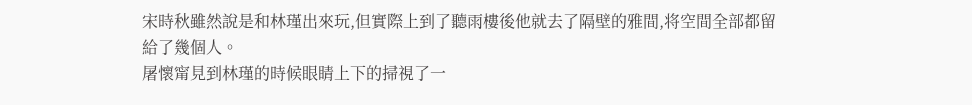宋時秋雖然說是和林瑾出來玩,但實際上到了聽雨樓後他就去了隔壁的雅間,将空間全部都留給了幾個人。
屠懷甯見到林瑾的時候眼睛上下的掃視了一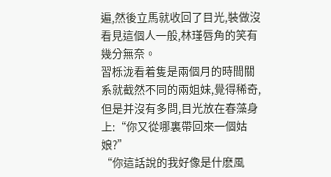遍,然後立馬就收回了目光,裝做沒看見這個人一般,林瑾唇角的笑有幾分無奈。
習栎泷看着隻是兩個月的時間關系就截然不同的兩姐妹,覺得稀奇,但是并沒有多問,目光放在春藻身上:“你又從哪裏帶回來一個姑娘?”
“你這話說的我好像是什麽風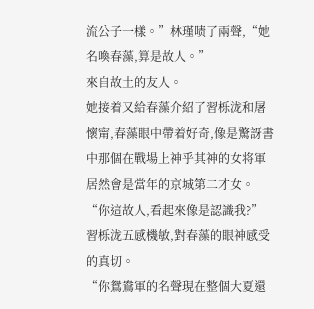流公子一樣。”林瑾啧了兩聲,“她名喚春藻,算是故人。”
來自故土的友人。
她接着又給春藻介紹了習栎泷和屠懷甯,春藻眼中帶着好奇,像是驚訝書中那個在戰場上神乎其神的女将軍居然會是當年的京城第二才女。
“你這故人,看起來像是認識我?”習栎泷五感機敏,對春藻的眼神感受的真切。
“你鴛鴦軍的名聲現在整個大夏還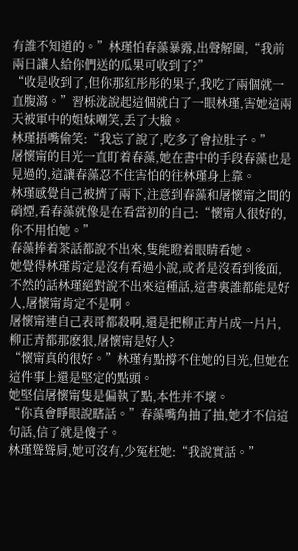有誰不知道的。”林瑾怕春藻暴露,出聲解圍,“我前兩日讓人給你們送的瓜果可收到了?”
“收是收到了,但你那紅彤彤的果子,我吃了兩個就一直腹瀉。”習栎泷說起這個就白了一眼林瑾,害她這兩天被軍中的姐妹嘲笑,丢了大臉。
林瑾捂嘴偷笑:“我忘了說了,吃多了會拉肚子。”
屠懷甯的目光一直盯着春藻,她在書中的手段春藻也是見過的,這讓春藻忍不住害怕的往林瑾身上靠。
林瑾感覺自己被擠了兩下,注意到春藻和屠懷甯之間的硝煙,看春藻就像是在看當初的自己:“懷甯人很好的,你不用怕她。”
春藻捧着茶話都說不出來,隻能瞪着眼睛看她。
她覺得林瑾肯定是沒有看過小說,或者是沒看到後面,不然的話林瑾絕對說不出來這種話,這書裏誰都能是好人,屠懷甯肯定不是啊。
屠懷甯連自己表哥都殺啊,還是把柳正青片成一片片,柳正青都那麽狠,屠懷甯是好人?
“懷甯真的很好。”林瑾有點撐不住她的目光,但她在這件事上還是堅定的點頭。
她堅信屠懷甯隻是偏執了點,本性并不壞。
“你真會睜眼說瞎話。”春藻嘴角抽了抽,她才不信這句話,信了就是傻子。
林瑾聳聳肩,她可沒有,少冤枉她:“我說實話。”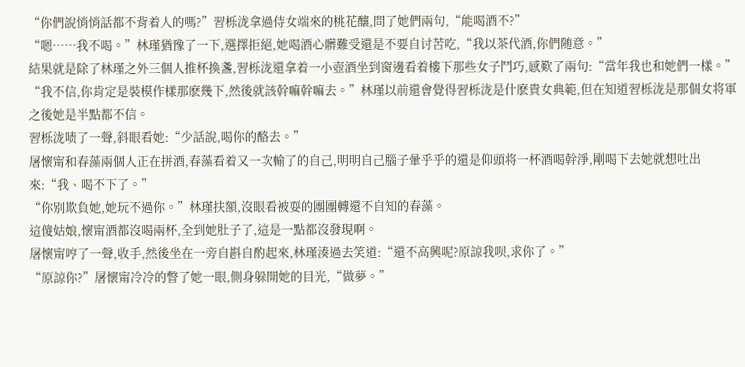“你們說悄悄話都不背着人的嗎?”習栎泷拿過侍女端來的桃花釀,問了她們兩句,“能喝酒不?”
“嗯……我不喝。”林瑾猶豫了一下,選擇拒絕,她喝酒心髒難受還是不要自讨苦吃,“我以茶代酒,你們随意。”
結果就是除了林瑾之外三個人推杯換盞,習栎泷還拿着一小壺酒坐到窗邊看着樓下那些女子鬥巧,感歎了兩句:“當年我也和她們一樣。”
“我不信,你肯定是裝模作樣那麽幾下,然後就該幹嘛幹嘛去。”林瑾以前還會覺得習栎泷是什麽貴女典範,但在知道習栎泷是那個女将軍之後她是半點都不信。
習栎泷啧了一聲,斜眼看她:“少話說,喝你的酪去。”
屠懷甯和春藻兩個人正在拼酒,春藻看着又一次輸了的自己,明明自己腦子暈乎乎的還是仰頭将一杯酒喝幹淨,剛喝下去她就想吐出來:“我、喝不下了。”
“你别欺負她,她玩不過你。”林瑾扶額,沒眼看被耍的團團轉還不自知的春藻。
這傻姑娘,懷甯酒都沒喝兩杯,全到她肚子了,這是一點都沒發現啊。
屠懷甯哼了一聲,收手,然後坐在一旁自斟自酌起來,林瑾湊過去笑道:“還不高興呢?原諒我呗,求你了。”
“原諒你?”屠懷甯冷冷的瞥了她一眼,側身躲開她的目光,“做夢。”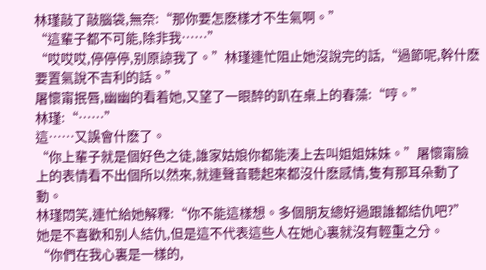林瑾敲了敲腦袋,無奈:“那你要怎麽樣才不生氣啊。”
“這輩子都不可能,除非我……”
“哎哎哎,停停停,别原諒我了。”林瑾連忙阻止她沒說完的話,“過節呢,幹什麽要置氣說不吉利的話。”
屠懷甯抿唇,幽幽的看着她,又望了一眼醉的趴在桌上的春藻:“哼。”
林瑾:“……”
這……又誤會什麽了。
“你上輩子就是個好色之徒,誰家姑娘你都能湊上去叫姐姐妹妹。”屠懷甯臉上的表情看不出個所以然來,就連聲音聽起來都沒什麽感情,隻有那耳朵動了動。
林瑾悶笑,連忙給她解釋:“你不能這樣想。多個朋友總好過跟誰都結仇吧?”
她是不喜歡和别人結仇,但是這不代表這些人在她心裏就沒有輕重之分。
“你們在我心裏是一樣的,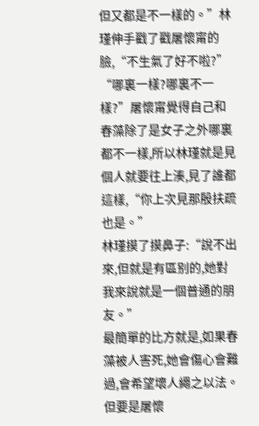但又都是不一樣的。”林瑾伸手戳了戳屠懷甯的臉,“不生氣了好不啦?”
“哪裏一樣?哪裏不一樣?”屠懷甯覺得自己和春藻除了是女子之外哪裏都不一樣,所以林瑾就是見個人就要往上湊,見了誰都這樣,“你上次見那殷扶疏也是。”
林瑾摸了摸鼻子:“說不出來,但就是有區别的,她對我來說就是一個普通的朋友。”
最簡單的比方就是,如果春藻被人害死,她會傷心會難過,會希望壞人繩之以法。
但要是屠懷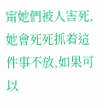甯她們被人害死,她會死死抓着這件事不放,如果可以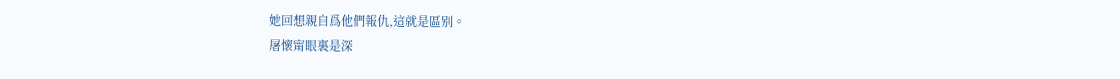她回想親自爲他們報仇,這就是區别。
屠懷甯眼裏是深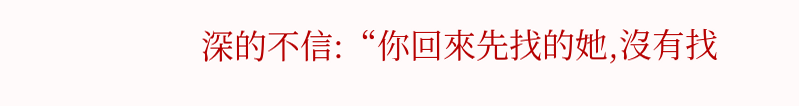深的不信:“你回來先找的她,沒有找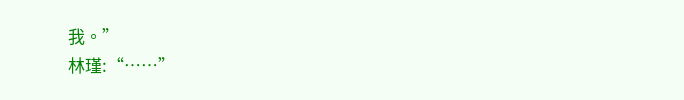我。”
林瑾:“……”